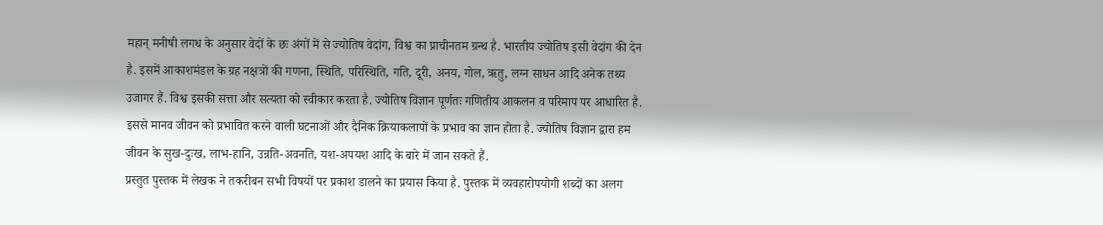महान् मनीषी लगध के अनुसार वेदों के छः अंगों में से ज्योतिष वेदांग, विश्व का प्राचीनतम ग्रन्थ है. भारतीय ज्योतिष इसी वेदांग की देन है. इसमें आकाशमंडल के ग्रह नक्षत्रों की गणना, स्थिति, परिस्थिति, गति, दूरी, अनय, गोल, ऋतु, लग्न साधन आदि अनेक तथ्य उजागर हैं. विश्व इसकी सत्ता और सत्यता को स्वीकार करता है. ज्योतिष विज्ञान पूर्णतः गणितीय आकलन व परिमाप पर आधारित है. इससे मानव जीवन को प्रभावित करने वाली घटनाओं और दैनिक क्रियाकलापों के प्रभाव का ज्ञान होता है. ज्योतिष विज्ञान द्वारा हम जीवन के सुख-दुःख, लाभ-हानि, उन्नति-अवनति, यश-अपयश आदि के बारे में जान सकते हैं.
प्रस्तुत पुस्तक में लेखक ने तकरीबन सभी विषयों पर प्रकाश डालने का प्रयास किया है. पुस्तक में व्यवहारोपयोगी शब्दों का अलग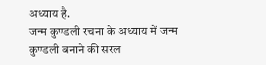अध्याय है.
जन्म कुण्डली रचना के अध्याय में जन्म कुण्डली बनाने की सरल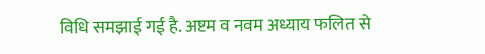विधि समझाई गई है. अष्टम व नवम अध्याय फलित से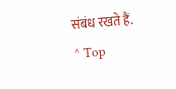संबंध रखते हैं.
^ Top